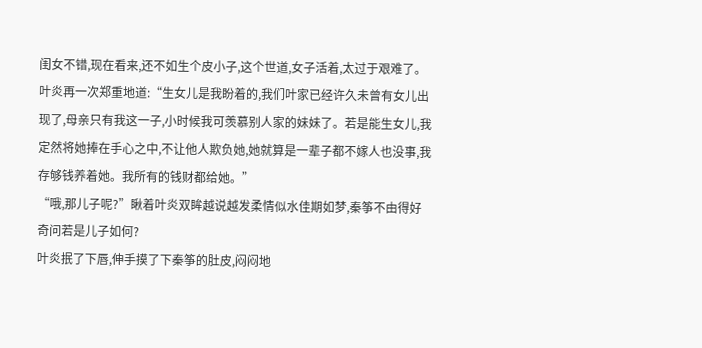闺女不错,现在看来,还不如生个皮小子,这个世道,女子活着,太过于艰难了。
叶炎再一次郑重地道:“生女儿是我盼着的,我们叶家已经许久未曾有女儿出现了,母亲只有我这一子,小时候我可羡慕别人家的妹妹了。若是能生女儿,我定然将她捧在手心之中,不让他人欺负她,她就算是一辈子都不嫁人也没事,我存够钱养着她。我所有的钱财都给她。”
“哦,那儿子呢?”瞅着叶炎双眸越说越发柔情似水佳期如梦,秦筝不由得好奇问若是儿子如何?
叶炎抿了下唇,伸手摸了下秦筝的肚皮,闷闷地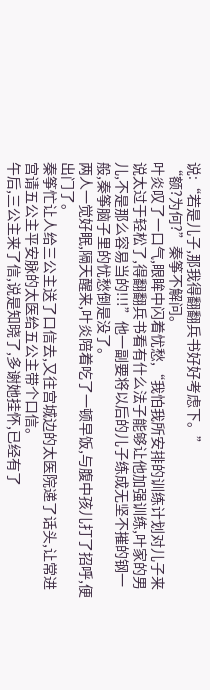说:“若是儿子,那我得翻翻兵书好好考虑下。”
“额?为何?”秦筝不解问。
叶炎叹了一口气,眼眸中闪着忧愁,“我怕我所安排的训练计划对儿子来说太过于轻松了,得翻翻兵书看有什么法子能够让他加强训练,叶家的男儿,不是那么容易当的!!!”他一副要将以后的儿子练成无坚不摧的钢一般,秦筝脑子里的忧愁倒是没了。
两人一觉好眠,隔天醒来,叶炎陪着吃了一顿早饭,与腹中孩儿打了招呼,便出门了。
秦筝忙让人给三公主送了口信去,又往宫城边的太医院递了话头,让常进宫请五公主平安脉的太医给五公主带个口信。
午后,三公主来了信,说是知晓了,多谢她挂怀,已经有了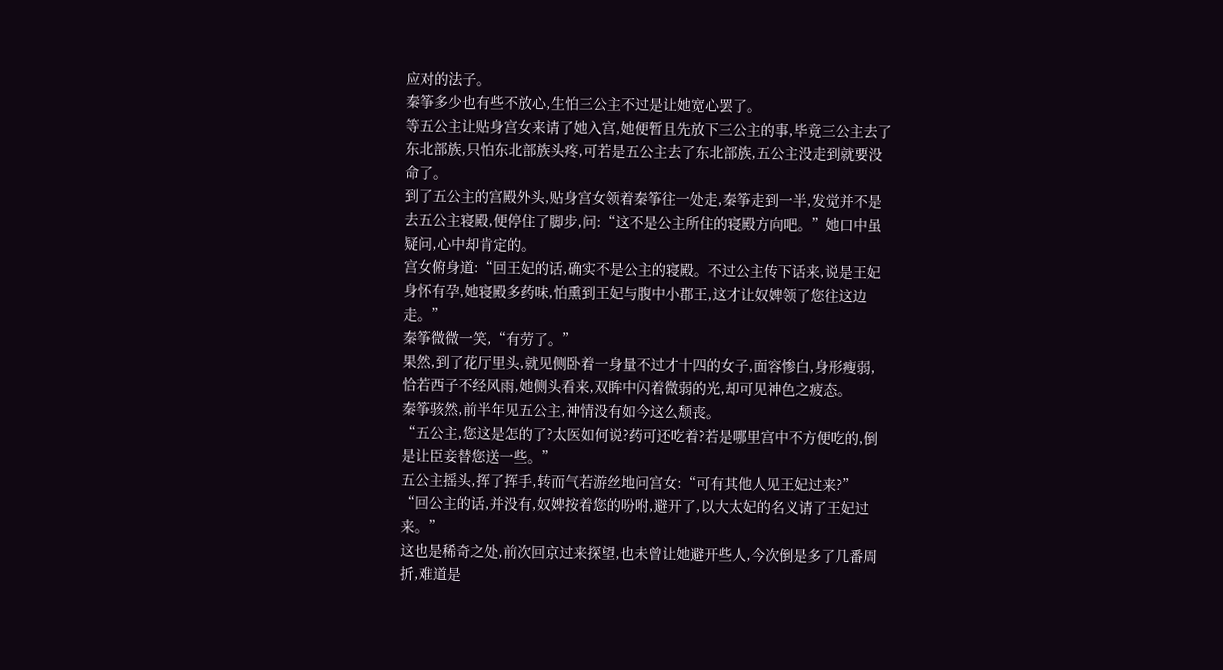应对的法子。
秦筝多少也有些不放心,生怕三公主不过是让她宽心罢了。
等五公主让贴身宫女来请了她入宫,她便暂且先放下三公主的事,毕竟三公主去了东北部族,只怕东北部族头疼,可若是五公主去了东北部族,五公主没走到就要没命了。
到了五公主的宫殿外头,贴身宫女领着秦筝往一处走,秦筝走到一半,发觉并不是去五公主寝殿,便停住了脚步,问:“这不是公主所住的寝殿方向吧。”她口中虽疑问,心中却肯定的。
宫女俯身道:“回王妃的话,确实不是公主的寝殿。不过公主传下话来,说是王妃身怀有孕,她寝殿多药味,怕熏到王妃与腹中小郡王,这才让奴婢领了您往这边走。”
秦筝微微一笑,“有劳了。”
果然,到了花厅里头,就见侧卧着一身量不过才十四的女子,面容惨白,身形瘦弱,恰若西子不经风雨,她侧头看来,双眸中闪着微弱的光,却可见神色之疲态。
秦筝骇然,前半年见五公主,神情没有如今这么颓丧。
“五公主,您这是怎的了?太医如何说?药可还吃着?若是哪里宫中不方便吃的,倒是让臣妾替您送一些。”
五公主摇头,挥了挥手,转而气若游丝地问宫女:“可有其他人见王妃过来?”
“回公主的话,并没有,奴婢按着您的吩咐,避开了,以大太妃的名义请了王妃过来。”
这也是稀奇之处,前次回京过来探望,也未曾让她避开些人,今次倒是多了几番周折,难道是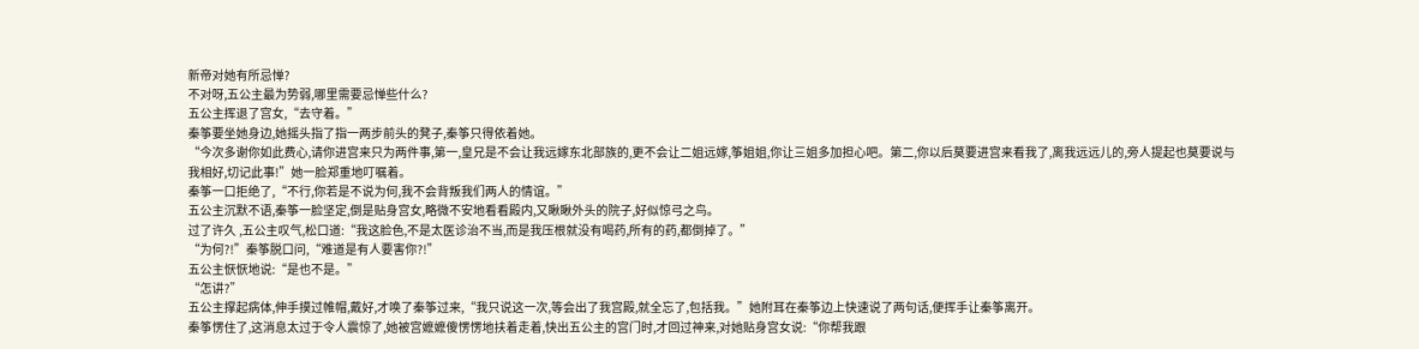新帝对她有所忌惮?
不对呀,五公主最为势弱,哪里需要忌惮些什么?
五公主挥退了宫女,“去守着。”
秦筝要坐她身边,她摇头指了指一两步前头的凳子,秦筝只得依着她。
“今次多谢你如此费心,请你进宫来只为两件事,第一,皇兄是不会让我远嫁东北部族的,更不会让二姐远嫁,筝姐姐,你让三姐多加担心吧。第二,你以后莫要进宫来看我了,离我远远儿的,旁人提起也莫要说与我相好,切记此事!”她一脸郑重地叮嘱着。
秦筝一口拒绝了,“不行,你若是不说为何,我不会背叛我们两人的情谊。”
五公主沉默不语,秦筝一脸坚定,倒是贴身宫女,略微不安地看看殿内,又瞅瞅外头的院子,好似惊弓之鸟。
过了许久 ,五公主叹气,松口道:“我这脸色,不是太医诊治不当,而是我压根就没有喝药,所有的药,都倒掉了。”
“为何?!”秦筝脱口问,“难道是有人要害你?!”
五公主恹恹地说:“是也不是。”
“怎讲?”
五公主撑起病体,伸手摸过帷帽,戴好,才唤了秦筝过来,“我只说这一次,等会出了我宫殿,就全忘了,包括我。”她附耳在秦筝边上快速说了两句话,便挥手让秦筝离开。
秦筝愣住了,这消息太过于令人震惊了,她被宫嬷嬷傻愣愣地扶着走着,快出五公主的宫门时,才回过神来,对她贴身宫女说:“你帮我跟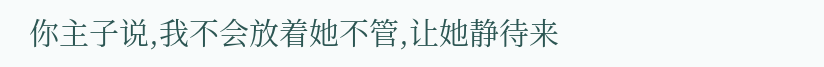你主子说,我不会放着她不管,让她静待来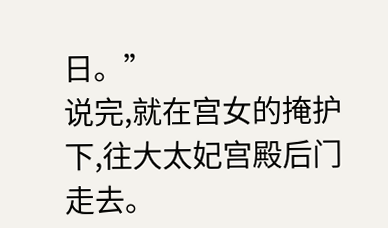日。”
说完,就在宫女的掩护下,往大太妃宫殿后门走去。